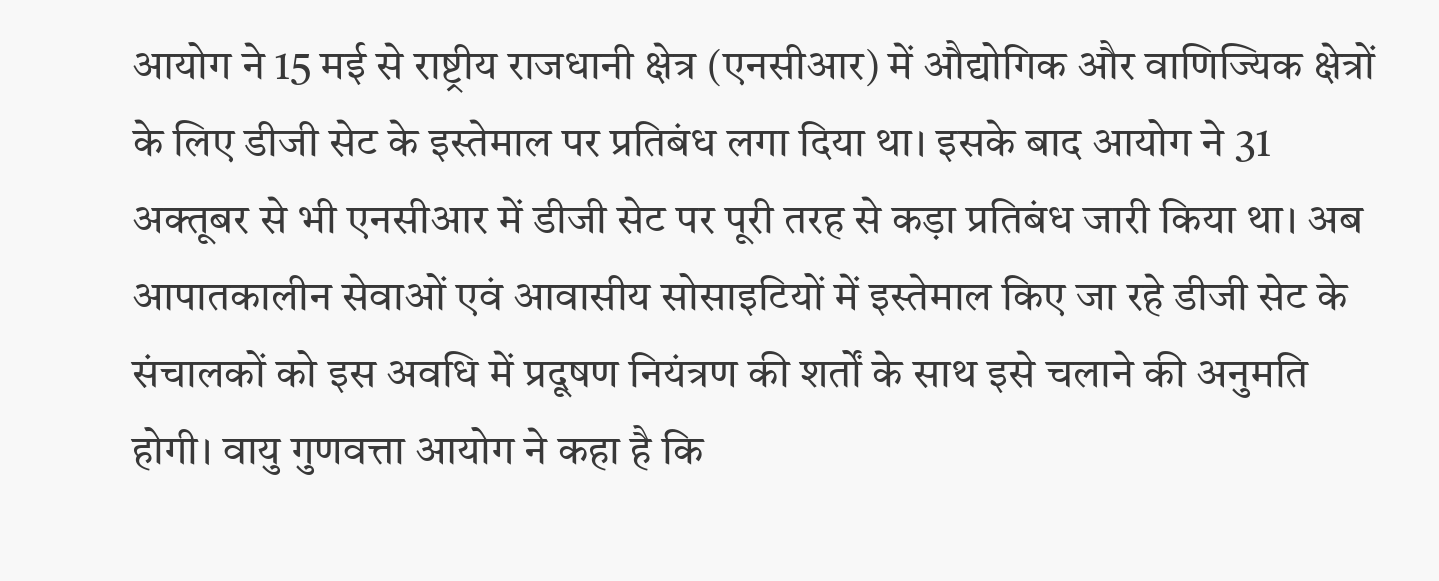आयोग ने 15 मई से राष्ट्रीय राजधानी क्षेत्र (एनसीआर) में औद्योगिक और वाणिज्यिक क्षेत्रों के लिए डीजी सेट के इस्तेमाल पर प्रतिबंध लगा दिया था। इसके बाद आयोग ने 31 अक्तूबर से भी एनसीआर में डीजी सेट पर पूरी तरह से कड़ा प्रतिबंध जारी किया था। अब आपातकालीन सेवाओं एवं आवासीय सोसाइटियों में इस्तेमाल किए जा रहे डीजी सेट के संचालकों को इस अवधि में प्रदूषण नियंत्रण की शर्तों के साथ इसे चलाने की अनुमति होगी। वायु गुणवत्ता आयोग ने कहा है कि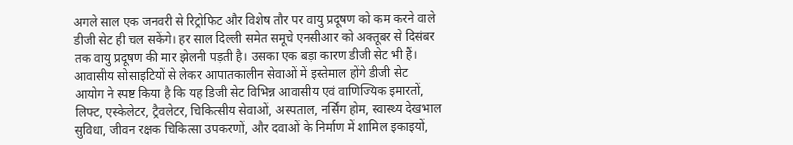अगले साल एक जनवरी से रिट्रोफिट और विशेष तौर पर वायु प्रदूषण को कम करने वाले डीजी सेट ही चल सकेंगे। हर साल दिल्ली समेत समूचे एनसीआर को अक्तूबर से दिसंबर तक वायु प्रदूषण की मार झेलनी पड़ती है। उसका एक बड़ा कारण डीजी सेट भी हैं।
आवासीय सोसाइटियों से लेकर आपातकालीन सेवाओं में इस्तेमाल होंगे डीजी सेट
आयोग ने स्पष्ट किया है कि यह डिजी सेट विभिन्न आवासीय एवं वाणिज्यिक इमारतों, लिफ्ट, एस्केलेटर, ट्रैवलेटर, चिकित्सीय सेवाओं, अस्पताल, नर्सिंग होम, स्वास्थ्य देखभाल सुविधा, जीवन रक्षक चिकित्सा उपकरणों, और दवाओं के निर्माण में शामिल इकाइयों,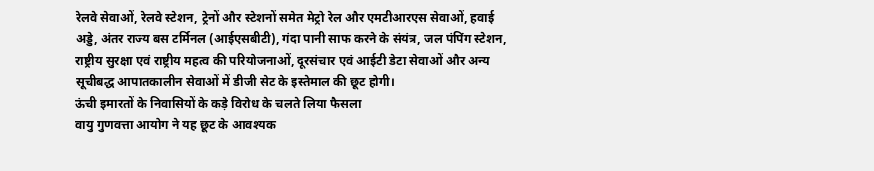रेलवे सेवाओं, रेलवे स्टेशन, ट्रेनों और स्टेशनों समेत मेट्रो रेल और एमटीआरएस सेवाओं, हवाई अड्डे, अंतर राज्य बस टर्मिनल (आईएसबीटी), गंदा पानी साफ करने के संयंत्र, जल पंपिंग स्टेशन, राष्ट्रीय सुरक्षा एवं राष्ट्रीय महत्व की परियोजनाओं, दूरसंचार एवं आईटी डेटा सेवाओं और अन्य सूचीबद्ध आपातकालीन सेवाओं में डीजी सेट के इस्तेमाल की छूट होगी।
ऊंची इमारतों के निवासियों के कड़े विरोध के चलते लिया फैसला
वायु गुणवत्ता आयोग ने यह छूट के आवश्यक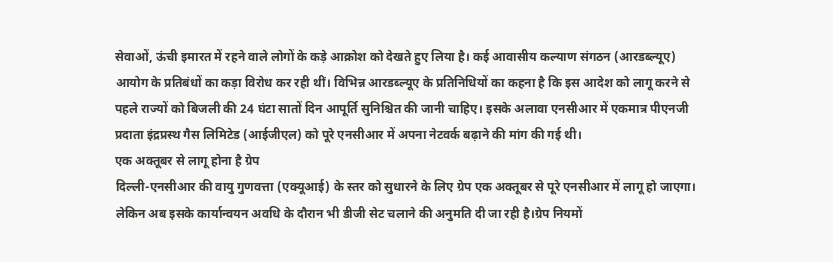सेवाओं, ऊंची इमारत में रहने वाले लोगों के कड़े आक्रोश को देखते हुए लिया है। कई आवासीय कल्याण संगठन (आरडब्ल्यूए) आयोग के प्रतिबंधों का कड़ा विरोध कर रही थीं। विभिन्न आरडब्ल्यूए के प्रतिनिधियों का कहना है कि इस आदेश को लागू करने से पहले राज्यों को बिजली की 24 घंटा सातों दिन आपूर्ति सुनिश्चित की जानी चाहिए। इसके अलावा एनसीआर में एकमात्र पीएनजी प्रदाता इंद्रप्रस्थ गैस लिमिटेड (आईजीएल) को पूरे एनसीआर में अपना नेटवर्क बढ़ाने की मांग की गई थी।
एक अक्तूबर से लागू होना है ग्रेप
दिल्ली-एनसीआर की वायु गुणवत्ता (एक्यूआई) के स्तर को सुधारने के लिए ग्रेप एक अक्तूबर से पूरे एनसीआर में लागू हो जाएगा। लेकिन अब इसके कार्यान्वयन अवधि के दौरान भी डीजी सेट चलाने की अनुमति दी जा रही है।ग्रेप नियमों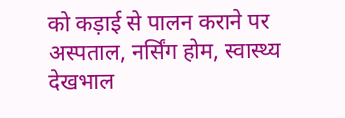को कड़ाई से पालन कराने पर अस्पताल, नर्सिंग होम, स्वास्थ्य देखभाल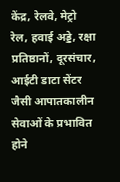केंद्र, रेलवे, मेट्रो रेल, हवाई अड्डे, रक्षा प्रतिष्ठानों, दूरसंचार, आईटी डाटा सेंटर जैसी आपातकालीन सेवाओं के प्रभावित होने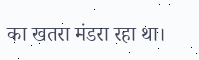का खतरा मंडरा रहा था।